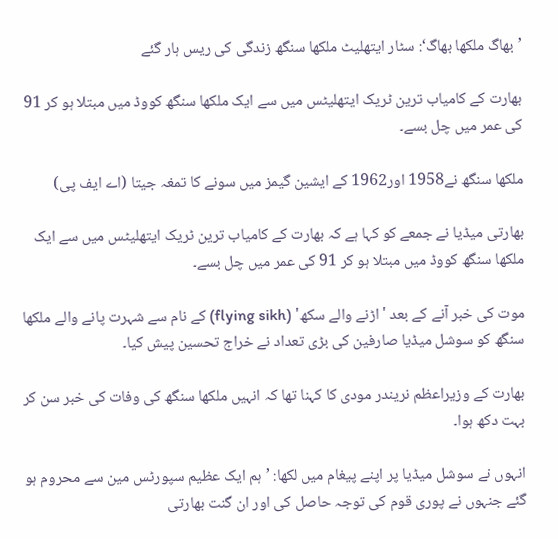’بھاگ ملکھا بھاگ‘: سٹار ایتھلیٹ ملکھا سنگھ زندگی کی ریس ہار گئے

بھارت کے کامیاب ترین ٹریک ایتھلیٹس میں سے ایک ملکھا سنگھ کووڈ میں مبتلا ہو کر 91 کی عمر میں چل بسے۔

ملکھا سنگھ نے1958 اور1962 کے ایشین گیمز میں سونے کا تمغہ جیتا (اے ایف پی)

بھارتی میڈیا نے جمعے کو کہا ہے کہ بھارت کے کامیاب ترین ٹریک ایتھلیٹس میں سے ایک ملکھا سنگھ کووڈ میں مبتلا ہو کر 91 کی عمر میں چل بسے۔

موت کی خبر آنے کے بعد 'اڑنے والے سکھ' (flying sikh) کے نام سے شہرت پانے والے ملکھا سنگھ کو سوشل میڈیا صارفین کی بڑی تعداد نے خراج تحسین پیش کیا۔

بھارت کے وزیراعظم نریندر مودی کا کہنا تھا کہ انہیں ملکھا سنگھ کی وفات کی خبر سن کر بہت دکھ ہوا۔

انہوں نے سوشل میڈیا پر اپنے پیغام میں لکھا: ’ہم ایک عظیم سپورٹس مین سے محروم ہو گئے جنہوں نے پوری قوم کی توجہ حاصل کی اور ان گنت بھارتی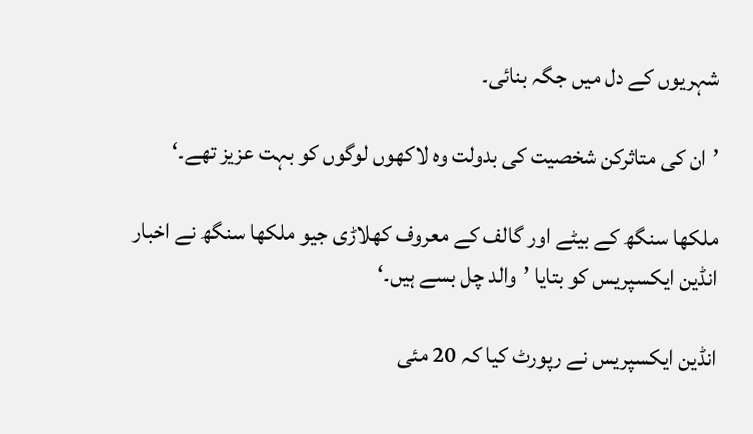شہریوں کے دل میں جگہ بنائی۔

’ان کی متاثرکن شخصیت کی بدولت وہ لاکھوں لوگوں کو بہت عزیز تھے۔‘

ملکھا سنگھ کے بیٹے اور گالف کے معروف کھلاڑی جیو ملکھا سنگھ نے اخبار انڈین ایکسپریس کو بتایا ’والد چل بسے ہیں۔‘

انڈین ایکسپریس نے رپورٹ کیا کہ 20 مئی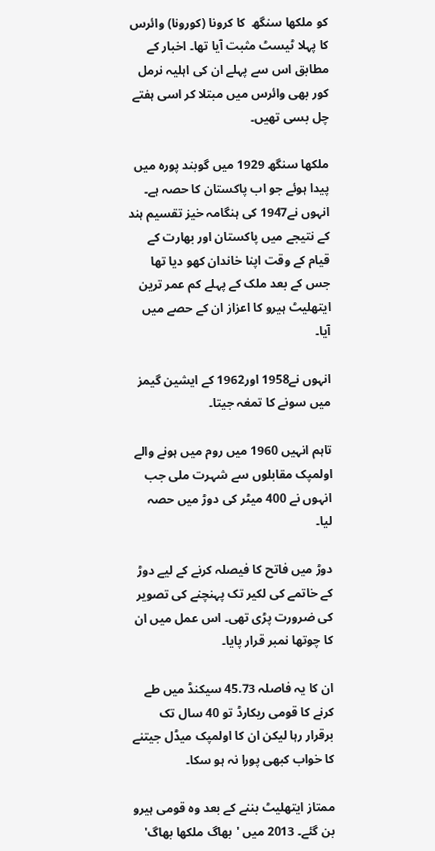کو ملکھا سنگھ  کا کرونا (کورونا) وائرس کا پہلا ٹیسٹ مثبت آیا تھا۔ اخبار کے مطابق اس سے پہلے ان کی اہلیہ نرمل کور بھی وائرس میں مبتلا کر اسی ہفتے چل بسی تھیں۔

ملکھا سنگھ 1929 میں گوبند پورہ میں پیدا ہوئے جو اب پاکستان کا حصہ ہے۔ انہوں نے1947 کی ہنگامہ خیز تقسیم ہند کے نتیجے میں پاکستان اور بھارت کے قیام کے وقت اپنا خاندان کھو دیا تھا جس کے بعد ملک کے پہلے کم عمر ترین ایتھلیٹ ہیرو کا اعزاز ان کے حصے میں آیا۔

انہوں نے1958 اور1962 کے ایشین گیمز میں سونے کا تمغہ جیتا۔

تاہم انہیں 1960 میں روم میں ہونے والے اولمپک مقابلوں سے شہرت ملی جب انہوں نے 400 میٹر کی دوڑ میں حصہ لیا۔

دوڑ میں فاتح کا فیصلہ کرنے کے لیے دوڑ کے خاتمے کی لکیر تک پہنچنے کی تصویر کی ضرورت پڑی تھی۔ اس عمل میں ان کا چوتھا نمبر قرار پایا۔

ان کا یہ فاصلہ 45.73 سیکنڈ میں طے کرنے کا قومی ریکارڈ تو 40 سال تک برقرار رہا لیکن ان کا اولمپک میڈل جیتنے کا خواب کبھی پورا نہ ہو سکا۔

ممتاز ایتھلیٹ بننے کے بعد وہ قومی ہیرو بن گئے۔ 2013 میں 'بھاگ ملکھا بھاگ'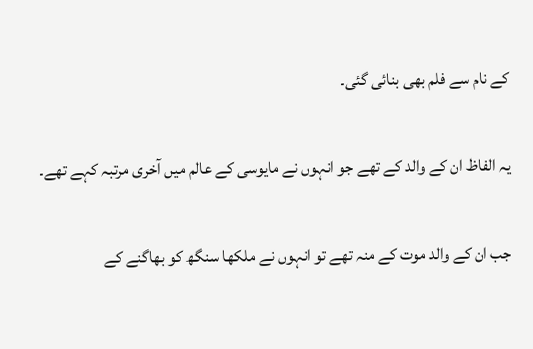کے نام سے فلم بھی بنائی گئی۔

یہ الفاظ ان کے والد کے تھے جو انہوں نے مایوسی کے عالم میں آخری مرتبہ کہے تھے۔

جب ان کے والد موت کے منہ تھے تو انہوں نے ملکھا سنگھ کو بھاگنے کے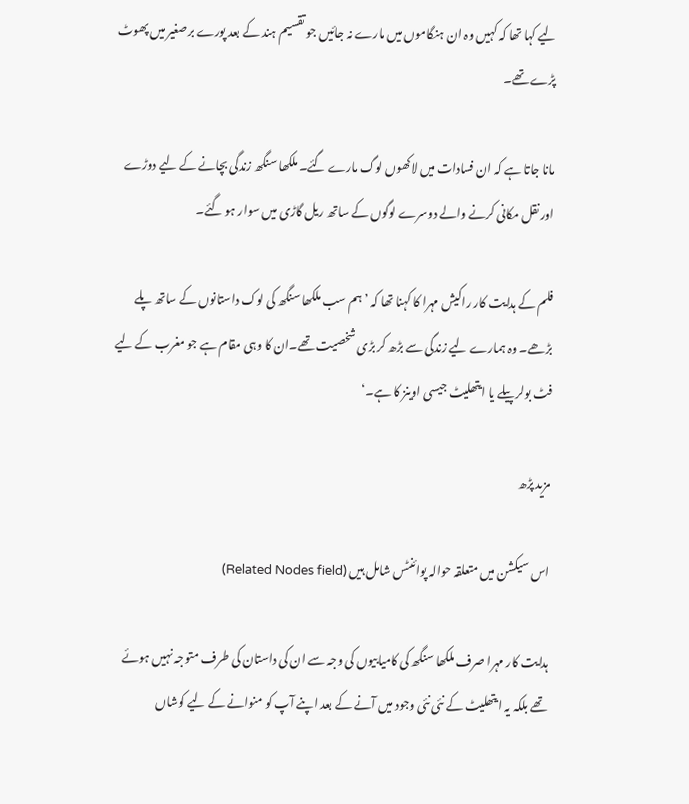لیے کہا تھا کہ کہیں وہ ان ہنگاموں میں مارے نہ جائیں جو تقسیم ہند کے بعد پورے برصغیر میں پھوٹ پڑے تھے۔

مانا جاتا ہے کہ ان فسادات میں لاکھوں لوگ مارے گئے۔ ملکھا سنگھ زندگی بچانے کے لیے دوڑے اور نقل مکانی کرنے والے دوسرے لوگوں کے ساتھ ریل گاڑی میں سوار ہو گئے۔

فلم کے ہدایت کار راکیش مہرا کا کہنا تھا کہ ’ہم سب ملکھا سنگھ کی لوک داستانوں کے ساتھ پلے بڑھے۔ وہ ہمارے لیے زندگی سے بڑھ کر بڑی شخصیت تھے۔ان کا وہی مقام ہے جو مغرب کے لیے فٹ بولر پیلے یا ایتھلیٹ جیسی اوینز کا ہے۔‘

مزید پڑھ

اس سیکشن میں متعلقہ حوالہ پوائنٹس شامل ہیں (Related Nodes field)

ہدایت کار مہرا صرف ملکھا سنگھ کی کامیابیوں کی وجہ سے ان کی داستان کی طرف متوجہ نہیں ہوئے تھے بلکہ یہ ایتھلیٹ کے نئی نئی وجود میں آنے کے بعد اپنے آپ کو منوانے کے لیے کوشاں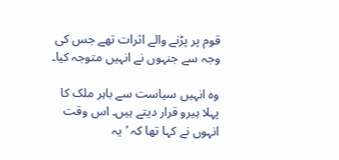قوم پر پڑنے والے اثرات تھے جس کی وجہ سے جنہوں نے انہیں متوجہ کیا۔

وہ انہیں سیاست سے باہر ملک کا پہلا ہیرو قرار دیتے ہیں۔ اس وقت انہوں نے کہا تھا کہ ’یہ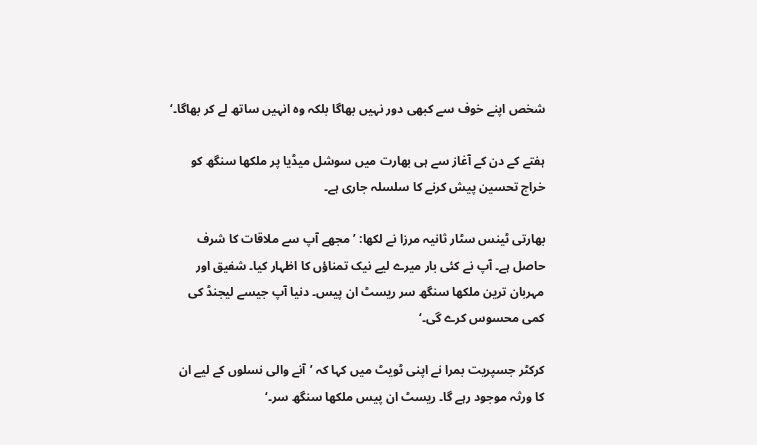شخص اپنے خوف سے کبھی دور نہیں بھاگا بلکہ وہ انہیں ساتھ لے کر بھاگا۔‘

ہفتے کے دن کے آغاز سے ہی بھارت میں سوشل میڈیا پر ملکھا سنگھ کو خراج تحسین پیش کرنے کا سلسلہ جاری ہے۔

بھارتی ٹینس سٹار ثانیہ مرزا نے لکھا: ’مجھے آپ سے ملاقات کا شرف حاصل ہے۔ آپ نے کئی بار میرے لیے نیک تمناؤں کا اظہار کیا۔ شفیق اور مہربان ترین ملکھا سنگھ سر ریسٹ ان پیس۔ دنیا آپ جیسے لیجنڈ کی کمی محسوس کرے گی۔‘

کرکٹر جسپریت بمرا نے اپنی ٹویٹ میں کہا کہ ’آنے والی نسلوں کے لیے ان کا ورثہ موجود رہے گا۔ ریسٹ ان پیس ملکھا سنگھ سر۔‘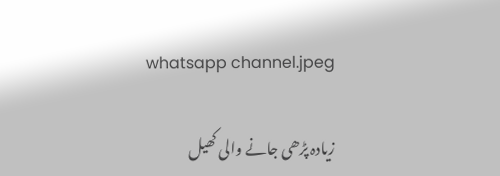whatsapp channel.jpeg

زیادہ پڑھی جانے والی کھیل